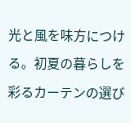光と風を味方につける。初夏の暮らしを彩るカーテンの選び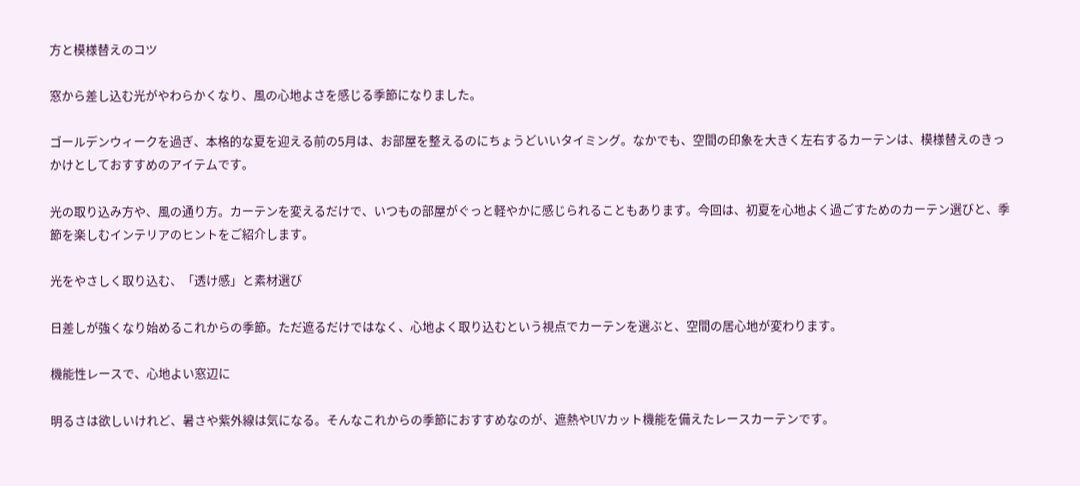方と模様替えのコツ

窓から差し込む光がやわらかくなり、風の心地よさを感じる季節になりました。

ゴールデンウィークを過ぎ、本格的な夏を迎える前の5月は、お部屋を整えるのにちょうどいいタイミング。なかでも、空間の印象を大きく左右するカーテンは、模様替えのきっかけとしておすすめのアイテムです。

光の取り込み方や、風の通り方。カーテンを変えるだけで、いつもの部屋がぐっと軽やかに感じられることもあります。今回は、初夏を心地よく過ごすためのカーテン選びと、季節を楽しむインテリアのヒントをご紹介します。

光をやさしく取り込む、「透け感」と素材選び

日差しが強くなり始めるこれからの季節。ただ遮るだけではなく、心地よく取り込むという視点でカーテンを選ぶと、空間の居心地が変わります。

機能性レースで、心地よい窓辺に

明るさは欲しいけれど、暑さや紫外線は気になる。そんなこれからの季節におすすめなのが、遮熱やUVカット機能を備えたレースカーテンです。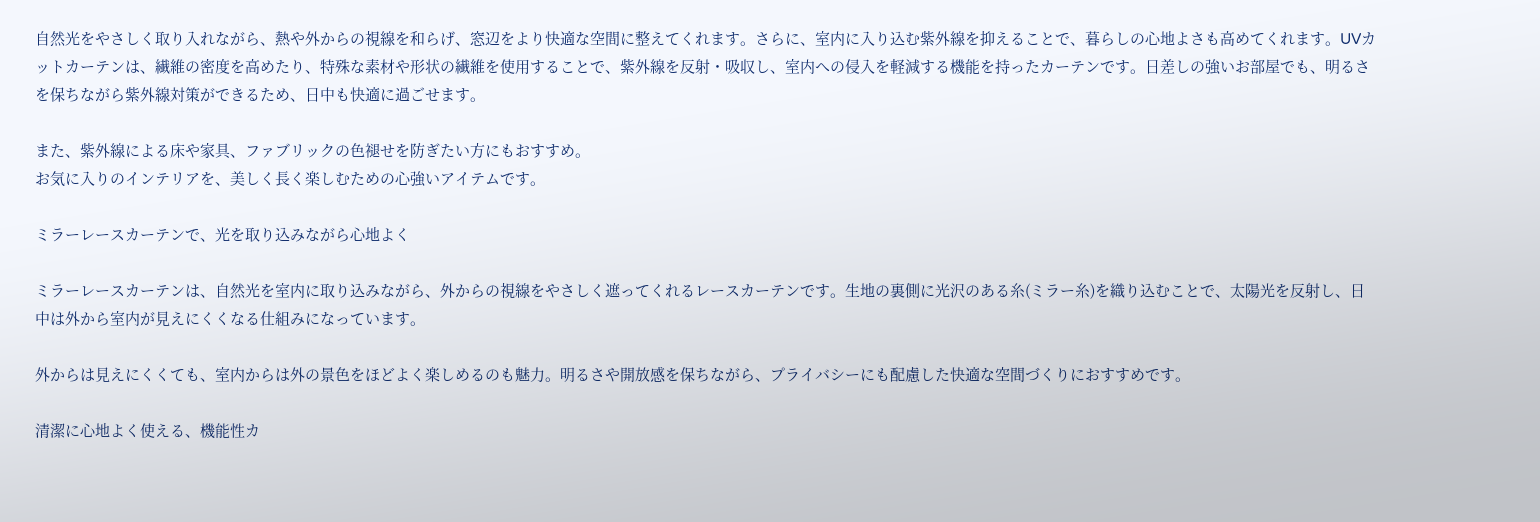自然光をやさしく取り入れながら、熱や外からの視線を和らげ、窓辺をより快適な空間に整えてくれます。さらに、室内に入り込む紫外線を抑えることで、暮らしの心地よさも高めてくれます。UVカットカーテンは、繊維の密度を高めたり、特殊な素材や形状の繊維を使用することで、紫外線を反射・吸収し、室内への侵入を軽減する機能を持ったカーテンです。日差しの強いお部屋でも、明るさを保ちながら紫外線対策ができるため、日中も快適に過ごせます。

また、紫外線による床や家具、ファブリックの色褪せを防ぎたい方にもおすすめ。
お気に入りのインテリアを、美しく長く楽しむための心強いアイテムです。

ミラーレースカーテンで、光を取り込みながら心地よく

ミラーレースカーテンは、自然光を室内に取り込みながら、外からの視線をやさしく遮ってくれるレースカーテンです。生地の裏側に光沢のある糸(ミラー糸)を織り込むことで、太陽光を反射し、日中は外から室内が見えにくくなる仕組みになっています。

外からは見えにくくても、室内からは外の景色をほどよく楽しめるのも魅力。明るさや開放感を保ちながら、プライバシーにも配慮した快適な空間づくりにおすすめです。

清潔に心地よく使える、機能性カ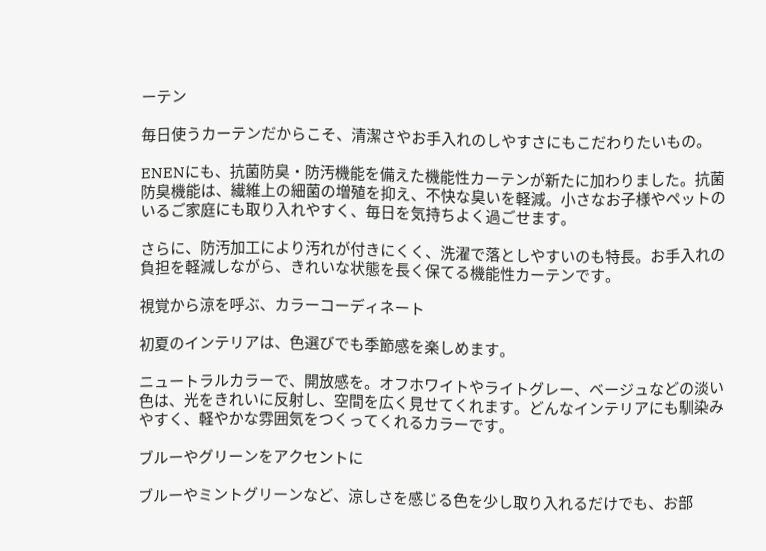ーテン

毎日使うカーテンだからこそ、清潔さやお手入れのしやすさにもこだわりたいもの。

ENENにも、抗菌防臭・防汚機能を備えた機能性カーテンが新たに加わりました。抗菌防臭機能は、繊維上の細菌の増殖を抑え、不快な臭いを軽減。小さなお子様やペットのいるご家庭にも取り入れやすく、毎日を気持ちよく過ごせます。

さらに、防汚加工により汚れが付きにくく、洗濯で落としやすいのも特長。お手入れの負担を軽減しながら、きれいな状態を長く保てる機能性カーテンです。

視覚から涼を呼ぶ、カラーコーディネート

初夏のインテリアは、色選びでも季節感を楽しめます。

ニュートラルカラーで、開放感を。オフホワイトやライトグレー、ベージュなどの淡い色は、光をきれいに反射し、空間を広く見せてくれます。どんなインテリアにも馴染みやすく、軽やかな雰囲気をつくってくれるカラーです。

ブルーやグリーンをアクセントに

ブルーやミントグリーンなど、涼しさを感じる色を少し取り入れるだけでも、お部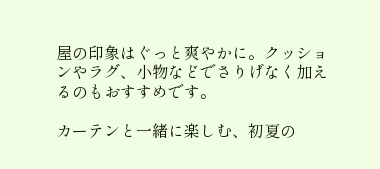屋の印象はぐっと爽やかに。クッションやラグ、小物などでさりげなく加えるのもおすすめです。

カーテンと一緒に楽しむ、初夏の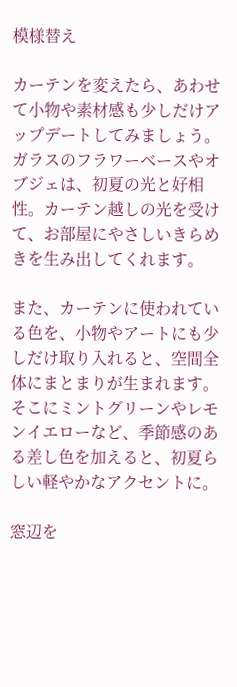模様替え

カーテンを変えたら、あわせて小物や素材感も少しだけアップデートしてみましょう。ガラスのフラワーベースやオブジェは、初夏の光と好相性。カーテン越しの光を受けて、お部屋にやさしいきらめきを生み出してくれます。

また、カーテンに使われている色を、小物やアートにも少しだけ取り入れると、空間全体にまとまりが生まれます。そこにミントグリーンやレモンイエローなど、季節感のある差し色を加えると、初夏らしい軽やかなアクセントに。

窓辺を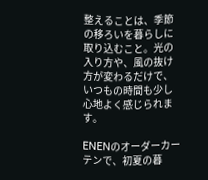整えることは、季節の移ろいを暮らしに取り込むこと。光の入り方や、風の抜け方が変わるだけで、いつもの時間も少し心地よく感じられます。

ENENのオーダーカーテンで、初夏の暮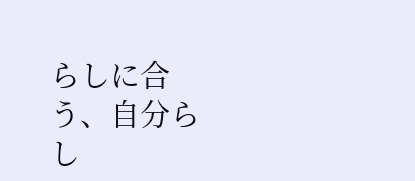らしに合う、自分らし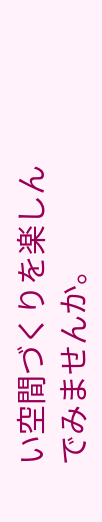い空間づくりを楽しんでみませんか。